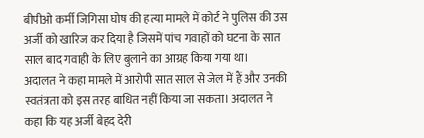बीपीओ कर्मी जिगिसा घोष की हत्या मामले में कोर्ट ने पुलिस की उस अर्जी को खारिज कर दिया है जिसमें पांच गवाहों को घटना के सात साल बाद गवाही के लिए बुलाने का आग्रह किया गया था।
अदालत ने कहा मामले में आरोपी सात साल से जेल में हैं और उनकी स्वतंत्रता को इस तरह बाधित नहीं किया जा सकता। अदालत ने कहा कि यह अर्जी बेहद देरी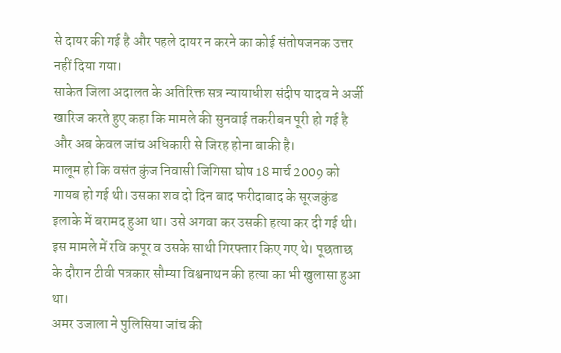से दायर की गई है और पहले दायर न करने का कोई संतोषजनक उत्तर नहीं दिया गया।
साकेत जिला अदालत के अतिरिक्त सत्र न्यायाधीश संदीप यादव ने अर्जी खारिज करते हुए कहा कि मामले की सुनवाई तकरीबन पूरी हो गई है और अब केवल जांच अधिकारी से जिरह होना बाकी है।
मालूम हो कि वसंत कुंज निवासी जिगिसा घोष 18 मार्च 2009 को गायब हो गई थी। उसका शव दो दिन बाद फरीदाबाद के सूरजकुंड इलाके में बरामद हुआ था। उसे अगवा कर उसकी हत्या कर दी गई थी।
इस मामले में रवि कपूर व उसके साथी गिरफ्तार किए गए थे। पूछताछ के दौरान टीवी पत्रकार सौम्या विश्वनाथन की हत्या का भी खुलासा हुआ था।
अमर उजाला ने पुलिसिया जांच की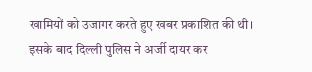खामियों को उजागर करते हुए खबर प्रकाशित की थी। इसके बाद दिल्ली पुलिस ने अर्जी दायर कर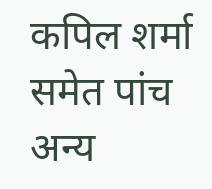कपिल शर्मा समेत पांच अन्य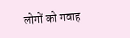लोगों को गवाह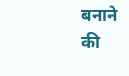बनाने की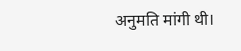अनुमति मांगी थी।